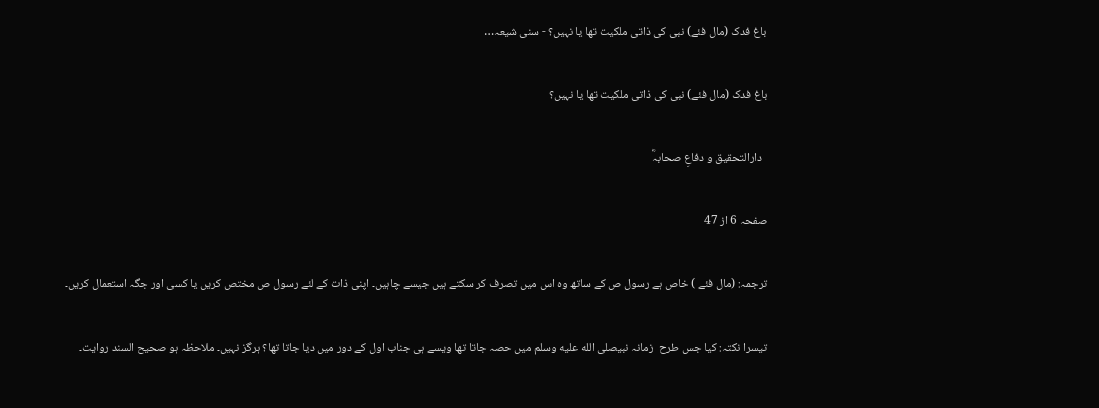باغ فدک (مال فئے) نبی کی ذاتی ملکیت تھا یا نہیں؟ - سنی شیعہ…

باغ فدک (مال فئے) نبی کی ذاتی ملکیت تھا یا نہیں؟

  دارالتحقیق و دفاعِ صحابہؓ

صفحہ 6 از 47

ترجمہ: (مال فئے ) خاص ہے رسول ص کے ساتھ وہ اس میں تصرف کر سکتے ہیں جیسے چاہیں۔ اپنی ذات کے لئے رسول ص مختص کریں یا کسی اور جگہ استعمال کریں۔

تیسرا نکتہ: کیا جس طرح  زمانہ نبیصلى الله عليه وسلم میں حصہ جاتا تھا ویسے ہی جناب اول کے دور میں دیا جاتا تھا؟ ہرگز نہیں۔ ملاحظہ ہو صحیح السند روایت۔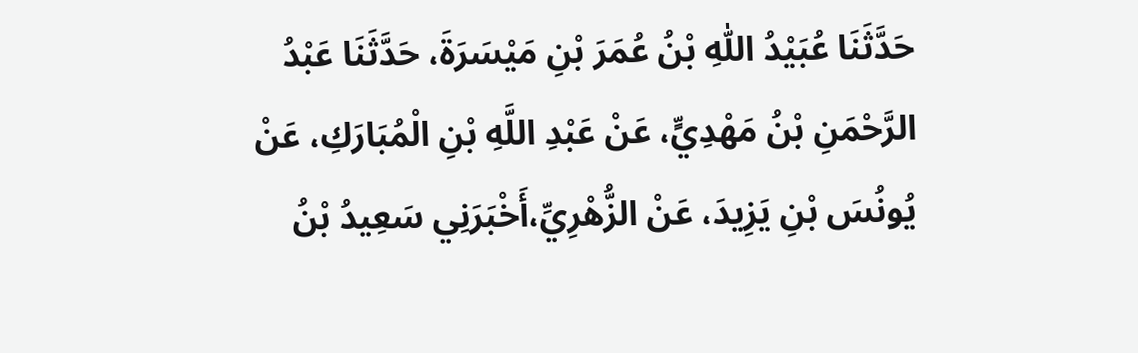حَدَّثَنَا عُبَيْدُ اللّٰهِ بْنُ عُمَرَ بْنِ مَيْسَرَةَ، ‌‌‌‌‌حَدَّثَنَا عَبْدُ الرَّحْمَنِ بْنُ مَهْدِيٍّ، ‌‌‌‌‌عَنْ عَبْدِ اللَّهِ بْنِ الْمُبَارَكِ، ‌‌‌‌‌عَنْ يُونُسَ بْنِ يَزِيدَ، ‌‌‌‌‌عَنْ الزُّهْرِيِّ،‌‌‌أَخْبَرَنِي سَعِيدُ بْنُ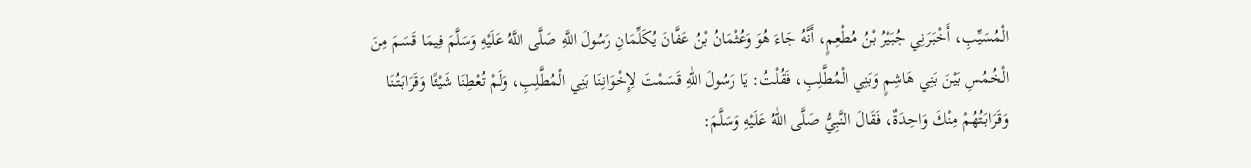الْمُسَيِّبِ، ‌‌‌‌‌أَخْبَرَنِي جُبَيْرُ بْنُ مُطْعِمٍ، ‌‌‌‌‌أَنَّهُ جَاءَ هُوَ وَعُثْمَانُ بْنُ عَفَّانَ يُكَلِّمَانِ رَسُولَ اللَّهِ صَلَّى اللَّهُ عَلَيْهِ وَسَلَّمَ فِيمَا قَسَمَ مِنَ الْخُمُسِ بَيْنَ بَنِي هَاشِمٍ وَبَنِي الْمُطَّلِبِ، ‌‌‌‌‌فَقُلْتُ: يَا رَسُولَ اللّٰهِ قَسَمْتَ لِإِخْوَانِنَا بَنِي الْمُطَّلِبِ، ‌‌‌‌‌وَلَمْ تُعْطِنَا شَيْئًا وَقَرَابَتُنَا وَقَرَابَتُهُمْ مِنْكَ وَاحِدَةٌ، ‌‌‌‌‌فَقَالَ النَّبِيُّ صَلَّى اللّٰهُ عَلَيْهِ وَسَلَّمَ: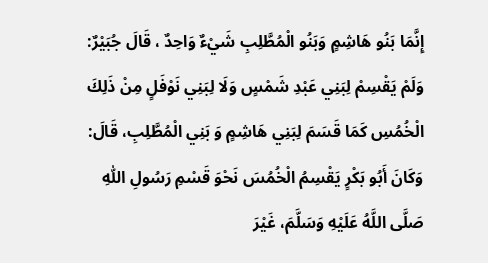إِنَّمَا بَنُو هَاشِمٍ وَبَنُو الْمُطَّلِبِ شَيْءٌ وَاحِدٌ ، ‌‌‌‌‌قَالَ جُبَيْرٌ: وَلَمْ يَقْسِمْ لِبَنِي عَبْدِ شَمْسٍ وَلَا لِبَنِي نَوْفَلٍ مِنْ ذَلِكَ الْخُمُسِ كَمَا قَسَمَ لِبَنِي هَاشِمٍ وَ بَنِي الْمُطَّلِبِ، ‌‌‌‌‌قَالَ: وَكَانَ أَبُو بَكْرٍ يَقْسِمُ الْخُمُسَ نَحْوَ قَسْمِ رَسُولِ اللّٰهِ صَلَّى اللَّهُ عَلَيْهِ وَسَلَّمَ، ‌‌‌‌‌غَيْرَ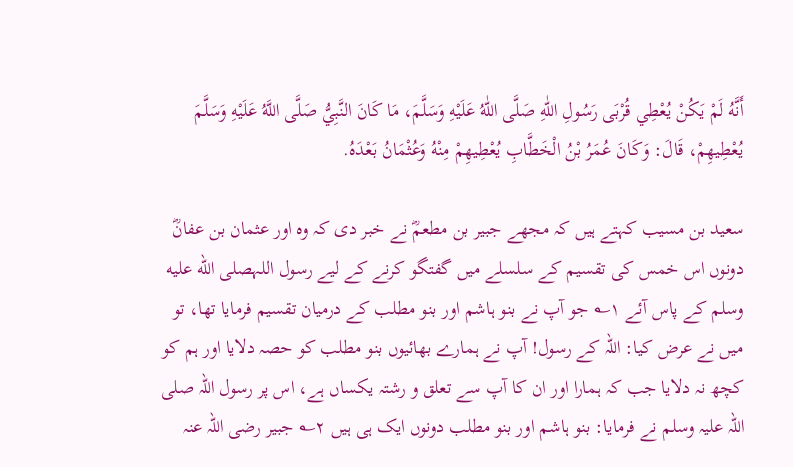أَنَّهُ لَمْ يَكُنْ يُعْطِي قُرْبَى رَسُولِ اللّٰهِ صَلَّى اللّٰهُ عَلَيْهِ وَسَلَّمَ، ‌‌‌‌‌مَا كَانَ النَّبِيُّ صَلَّى اللَّهُ عَلَيْهِ وَسَلَّمَ يُعْطِيهِمْ، ‌‌‌‌‌قَالَ: وَكَانَ عُمَرُ بْنُ الْخَطَّابِ يُعْطِيهِمْ مِنْهُ وَعُثْمَانُ بَعْدَهُ.

سعید بن مسیب کہتے ہیں کہ مجھے جبیر بن مطعمؓ نے خبر دی کہ وہ اور عثمان بن عفانؓ دونوں اس خمس کی تقسیم کے سلسلے میں گفتگو کرنے کے لیے رسول اللہصلى الله عليه وسلم کے پاس آئے ۱؎ جو آپ نے بنو ہاشم اور بنو مطلب کے درمیان تقسیم فرمایا تھا، تو میں نے عرض کیا: اللہ کے رسول! آپ نے ہمارے بھائیوں بنو مطلب کو حصہ دلایا اور ہم کو کچھ نہ دلایا جب کہ ہمارا اور ان کا آپ سے تعلق و رشتہ یکساں ہے، اس پر رسول اللہ صلی اللہ علیہ وسلم نے فرمایا: بنو ہاشم اور بنو مطلب دونوں ایک ہی ہیں ۲؎ جبیر رضی اللہ عنہ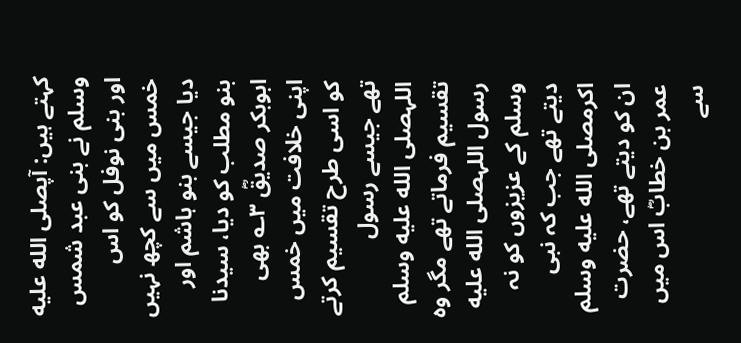کہتے ہیں: آپصلى الله عليه وسلم نے بنی عبد شمس اور بنی نوفل کو اس خمس میں سے کچھ نہیں دیا جیسے بنو ہاشم اور بنو مطلب کو دیا، سیدنا ابوبکر صدیقؓ ۳؎ بھی اپنی خلافت میں خمس کو اسی طرح تقسیم کرتے تھے جیسے رسول اللہصلى الله عليه وسلم تقسیم فرماتے تھے مگر وہ رسول اللہصلى الله عليه وسلم کے عزیزوں کو نہ دیتے تھے جب کہ نبی اکرمصلى الله عليه وسلم ان کو دیتے تھے، حضرت عمر بن خطابؓ اس میں سے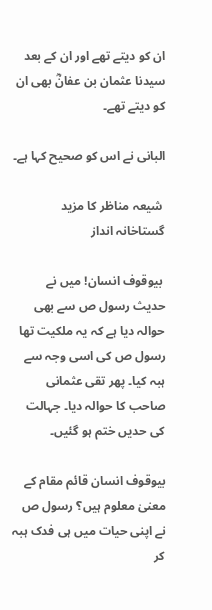ان کو دیتے تھے اور ان کے بعد سیدنا عثمان بن عفانؓ بھی ان کو دیتے تھے۔

البانی نے اس کو صحیح کہا ہے۔

 شیعہ مناظر کا مزید گستاخانہ انداز

 بیوقوف انسان! میں نے حدیث رسول ص سے بھی حوالہ دیا ہے کہ یہ ملکیت تھا رسول ص کی اسی وجہ سے ہبہ کیا۔ پھر تقی عثمانی صاحب کا حوالہ دیا۔ جہالت کی حدیں ختم ہو گئیں۔

بیوقوف انسان قائم مقام کے معنیٰ معلوم ہیں؟ رسول ص نے اپنی حیات میں ہی فدک ہبہ کر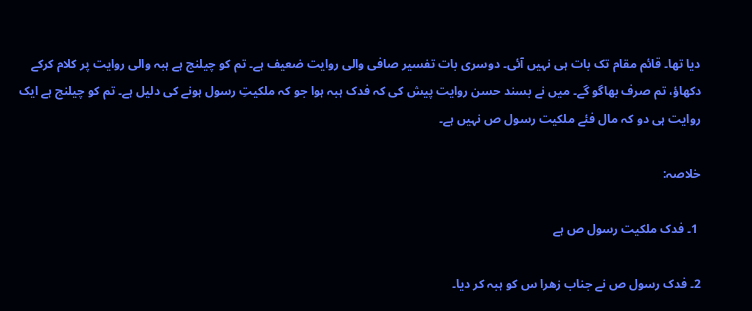دیا تھا۔ قائم مقام تک بات ہی نہیں آئی۔ دوسری بات تفسیر صافی والی روایت ضعیف ہے۔ تم کو چیلنج ہے ہبہ والی روایت پر کلام کرکے دکھاؤ، تم صرف بھاگو گے۔ میں نے بسند حسن روایت پیش کی کہ فدک ہبہ ہوا جو کہ ملکیتِ رسول ہونے کی دلیل ہے۔ تم کو چیلنج ہے ایک روایت ہی دو کہ مال فئے ملکیت رسول ص نہیں ہے۔

خلاصہ:

 1۔ فدک ملکیت رسول ص ہے

2۔ فدک رسول ص نے جناب زھرا س کو ہبہ کر دیا۔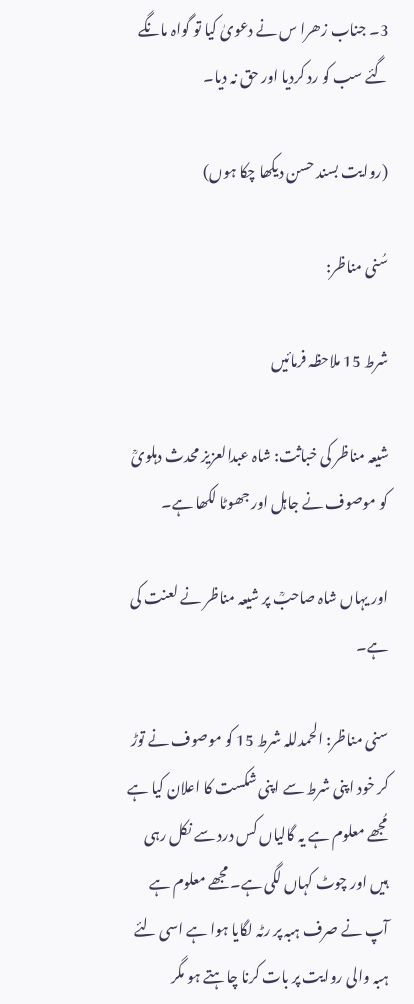3۔ جناب زھرا س نے دعویٰ کیا تو گواہ مانگے گئے سب کو رد کردیا اور حق نہ دیا۔

(روایت بسند حسن دیکھا چکا ہوں)

سُنی مناظر:

شرط 15 ملاحظہ فرمائیں

شیعہ مناظر کی خباثت: شاہ عبدالعزیز محدث دہلویؒ کو موصوف نے جاہل اور جھوٹا لکھا ہے۔

اور یہاں شاہ صاحبؒ پر شیعہ مناظر نے لعنت کی ہے۔

سنی مناظر: الحمدللہ شرط 15 کو موصوف نے توڑ کر خود اپنی شرط سے اپنی شکست کا اعلان کیا ہے مُجھے معلوم ہے یہ گالیاں کس درد سے نکل رہی ہیں اور چوٹ کہاں لگی ہے۔ مجھے معلوم ہے آپ نے صرف ہبہ پر رٹہ لگایا ہوا ہے اسی لئے ہبہ والی روایت پر بات کرنا چاہتے ہو مگر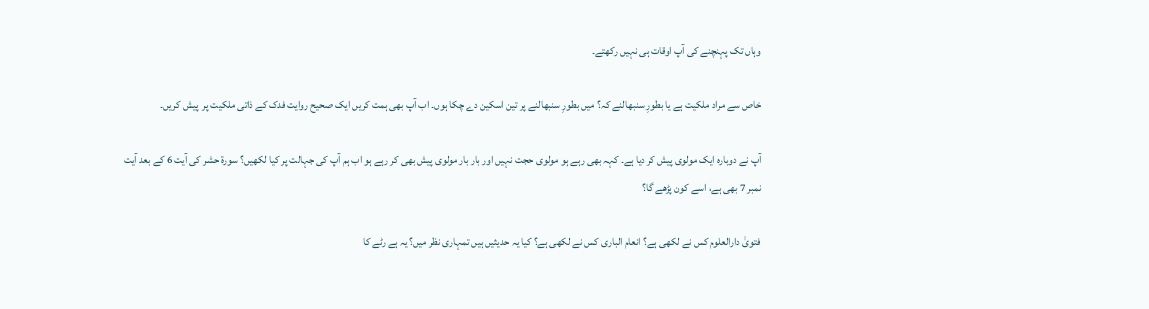وہاں تک پہنچنے کی آپ اوقات ہی نہیں رکھتے۔

خاص سے مراد ملکیت ہے یا بطورِ سنبھالنے کہ؟ میں بطورِ سنبھالنے پر تین اسکین دے چکا ہوں۔ اب آپ بھی ہمت کریں ایک صحیح روایت فدک کے ذاتی ملکیت پر  پیش کریں۔

آپ نے دوبارہ ایک مولوی پیش کر دیا ہے۔ کہہ بھی رہے ہو مولوی حجت نہیں اور بار بار مولوی پیش بھی کر رہے ہو اب ہم آپ کی جہالت پر کیا لکھیں؟ سورة حشر کی آیت 6 کے بعد آیت نمبر 7 بھی ہے، اسے کون پڑھے گا؟

فتویٰ دارالعلوم کس نے لکھی ہے؟ انعام الباری کس نے لکھی ہے؟ کیا یہ حدیثیں ہیں تمہاری نظر میں؟ یہ ہے رٹے کا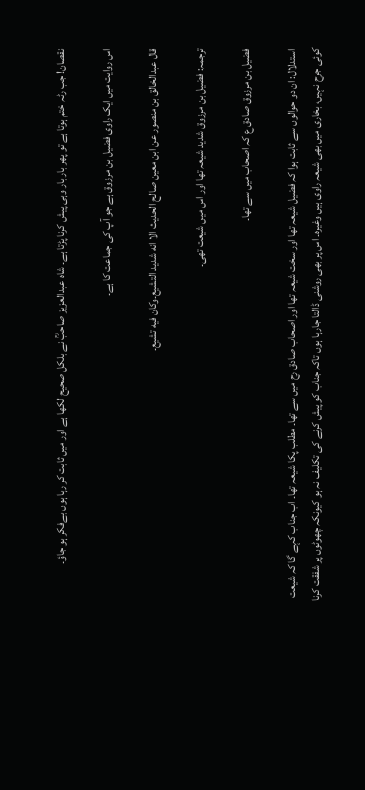نقصان! جب رٹہ ختم ہوتا ہے تو پھر بار بار وہی پیش کرنا پڑتا ہے۔ شاہ عبدالعزیز صاحبؒ نے بلکل صحیح لکھا ہے اور میں ثابت کر رہا ہوں بےفکر ہو جاؤ۔

اس روایت میں ایک راوی فضیل بن مرزوق ہے جو آپ کی جماعت کا ہے۔

قال عبدالخالق بن منصور عن ابن معین صالح الحدیث الا انه شدید التشیع۔وکان فیه تشیع۔

ترجمہ: فضیل بن مرزوق شدید شیعہ تھا اور اس میں شیعت تھی۔

فضیل بن مرزوق صادق ع کہ اصحاب میں سے تھا۔

استدلال: ان دو حوالوں سے ثابت ہوا کہ فضیل شیعہ تھا اور سخت شیعہ تھا اور اصحاب صادق رح میں سے تھا۔ مطلب پکا شیعہ تھا۔ اب جناب کہے گا کہ شیعت کوئی جرح نہیں، بخاری میں بھی شیعہ راوی ہیں وغیرہ۔ اس پر بھی روشنی ڈالتا جارہا ہوں تاکہ جناب کو پیش کرنے کی تکلیف نہ ہو کیونکہ چھوٹوں پر شفقت کرنا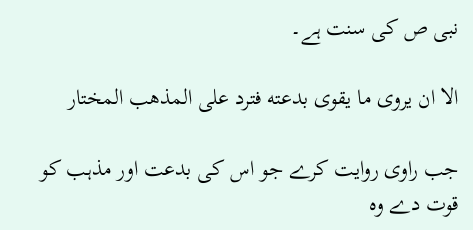نبی ص کی سنت ہے۔

الا ان یروی ما یقوی بدعته فترد علی المذھب المختار

جب راوی روایت کرے جو اس کی بدعت اور مذہب کو قوت دے وہ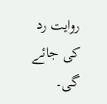روایت رد کی جائے گی۔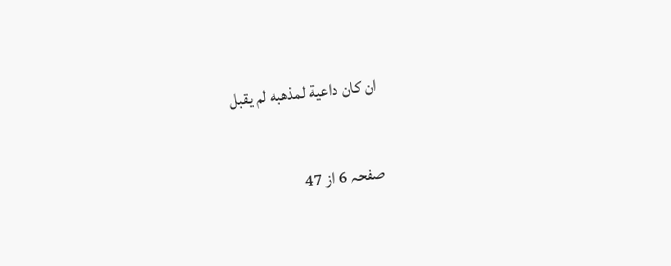ان کان داعیة لمذھبه لم یقبل

صفحہ 6 از 47